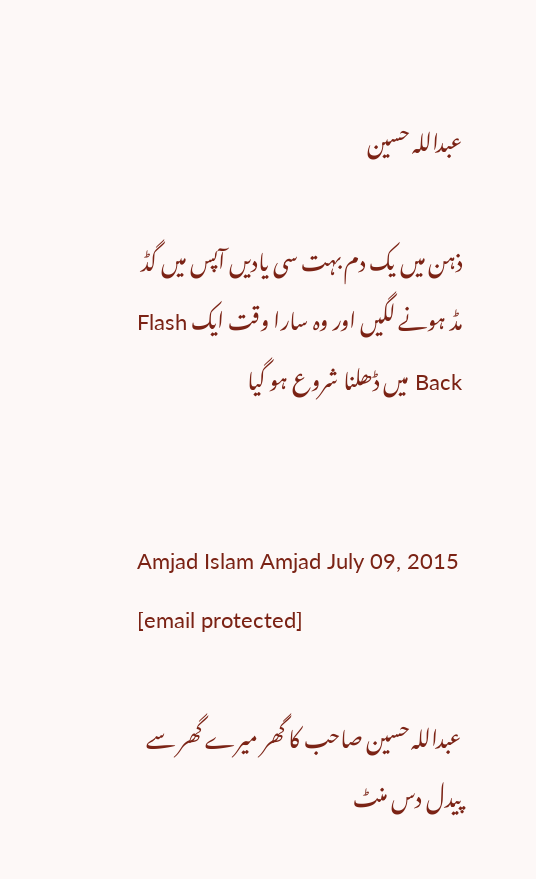عبداللہ حسین

ذہن میں یک دم بہت سی یادیں آپس میں گڈ مڈ ہونے لگیں اور وہ سارا وقت ایک Flash Back میں ڈھلنا شروع ہو گیا


Amjad Islam Amjad July 09, 2015
[email protected]

عبداللہ حسین صاحب کا گھر میرے گھر سے پیدل دس منٹ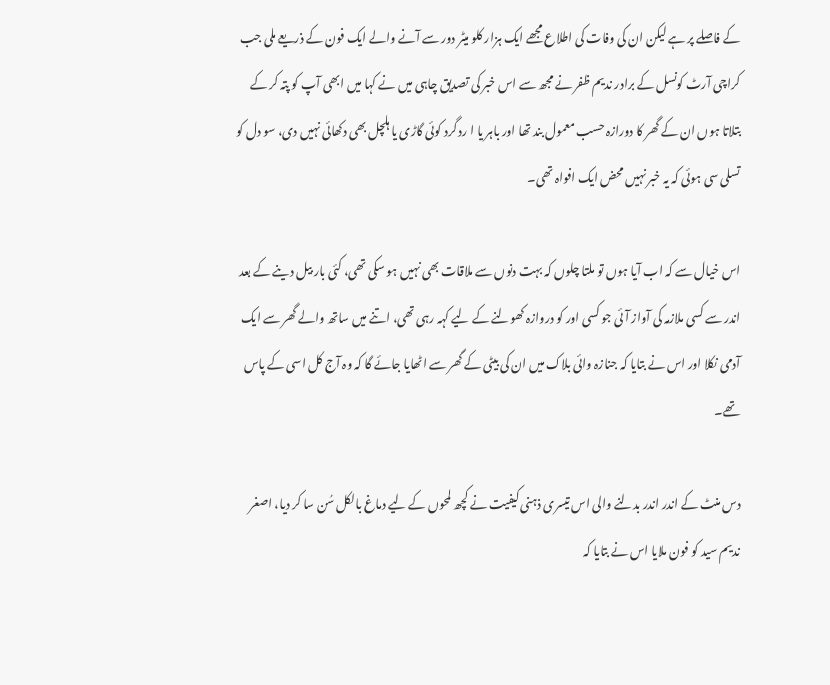کے فاصلے پر ہے لیکن ان کی وفات کی اطلاع مجھے ایک ہزار کلو میٹر دور سے آنے والے ایک فون کے ذریعے ملی جب کراچی آرٹ کونسل کے برادر ندیم ظفر نے مجھ سے اس خبر کی تصدیق چاہی میں نے کہا میں ابھی آپ کو پتہ کر کے بتلاتا ہوں ان کے گھر کا دورازہ حسب معمول بند تھا اور باہر یا ا رد گرد کوئی گاڑی یا ہلچل بھی دکھائی نہیں دی، سو دل کو تسلی سی ہوئی کہ یہ خبر نہیں محض ایک افواہ تھی۔

اس خیال سے کہ اب آیا ہوں تو ملتا چلوں کہ بہت دنوں سے ملاقات بھی نہیں ہو سکی تھی، کئی بار بیل دینے کے بعد اندر سے کسی ملازمہ کی آواز آئی جو کسی اور کو دروازہ کھولنے کے لیے کہہ رہی تھی، اتنے میں ساتھ والے گھر سے ایک آدمی نکلا اور اس نے بتایا کہ جنازہ وائی بلاک میں ان کی بیٹی کے گھر سے اٹھایا جائے گا کہ وہ آج کل اسی کے پاس تھے۔

دس منٹ کے اندر اندر بدلنے والی اس تیسری ذہنی کیفیت نے کچھ لمحوں کے لیے دماغ بالکل سُن سا کر دیا، اصغر ندیم سید کو فون ملایا اس نے بتایا کہ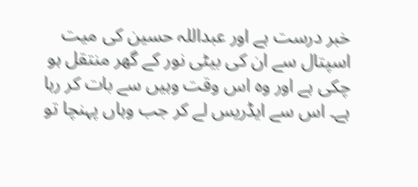خبر درست ہے اور عبداللہ حسین کی میت اسپتال سے ان کی بیٹی نور کے گھر منتقل ہو چکی ہے اور وہ اس وقت وہیں سے بات کر رہا ہے۔ اس سے ایڈریس لے کر جب وہاں پہنچا تو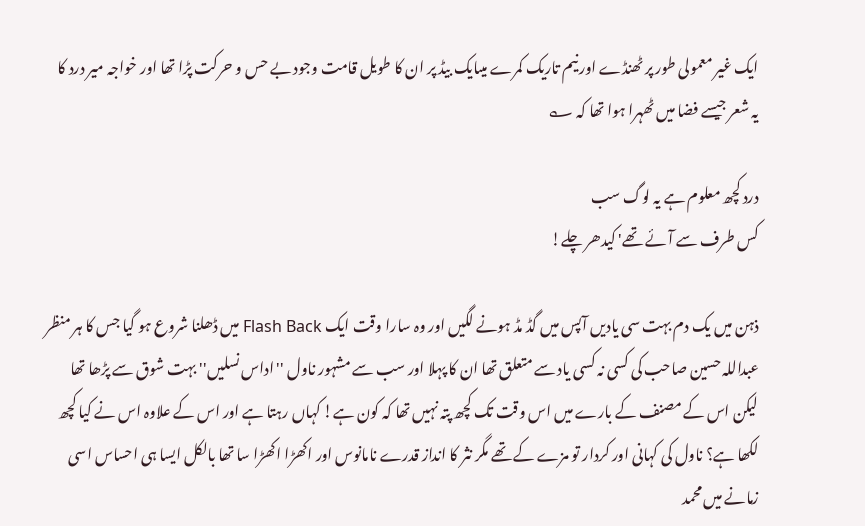ایک غیر معمولی طور پر ٹھنڈے اور نیم تاریک کمرے میںایک بیڈ پر ان کا طویل قامت وجود بے حس و حرکت پڑا تھا اور خواجہ میر درد کا یہ شعر جیسے فضا میں ٹھہرا ہوا تھا کہ ؎

درد کچھ معلوم ہے یہ لوگ سب
کس طرف سے آئے تھے' کیدھر چلے!

ذہن میں یک دم بہت سی یادیں آپس میں گڈ مڈ ہونے لگیں اور وہ سارا وقت ایک Flash Back میں ڈھلنا شروع ہو گیا جس کا ہر منظر عبداللہ حسین صاحب کی کسی نہ کسی یاد سے متعلق تھا ان کا پہلا اور سب سے مشہور ناول ''اداس نسلیں'' بہت شوق سے پڑھا تھا لیکن اس کے مصنف کے بارے میں اس وقت تک کچھ پتہ نہیں تھا کہ کون ہے! کہاں رہتا ہے اور اس کے علاوہ اس نے کیا کچھ لکھا ہے؟ ناول کی کہانی اور کردار تو مزے کے تھے مگر نثر کا انداز قدرے نامانوس اور اکھڑا اکھڑا سا تھا بالکل ایسا ہی احساس اسی زمانے میں محمد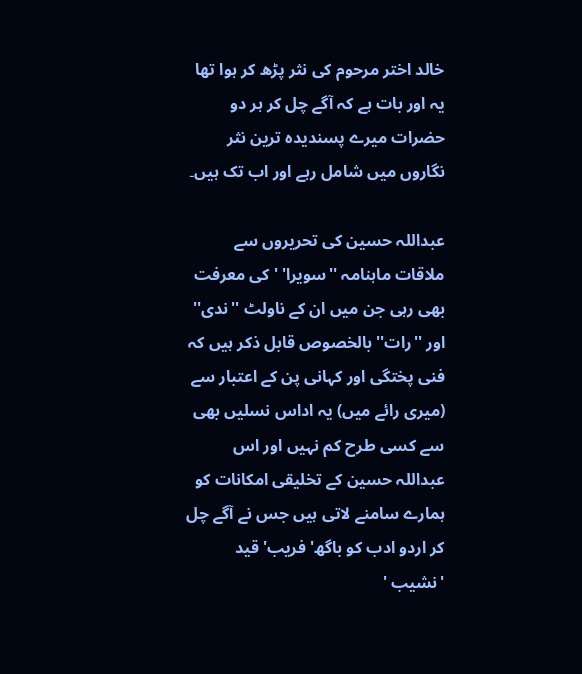خالد اختر مرحوم کی نثر پڑھ کر ہوا تھا یہ اور بات ہے کہ آگے چل کر ہر دو حضرات میرے پسندیدہ ترین نثر نگاروں میں شامل رہے اور اب تک ہیں۔

عبداللہ حسین کی تحریروں سے ملاقات ماہنامہ ''سویرا' ' کی معرفت بھی رہی جن میں ان کے ناولٹ ''ندی'' اور ''رات'' بالخصوص قابل ذکر ہیں کہ فنی پختگی اور کہانی پن کے اعتبار سے (میری رائے میں) یہ اداس نسلیں بھی سے کسی طرح کم نہیں اور اس عبداللہ حسین کے تخلیقی امکانات کو ہمارے سامنے لاتی ہیں جس نے آگے چل کر اردو ادب کو باگھ' فریب' قید 'نشیب '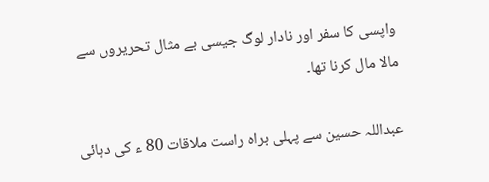واپسی کا سفر اور نادار لوگ جیسی بے مثال تحریروں سے مالا مال کرنا تھا۔

عبداللہ حسین سے پہلی براہ راست ملاقات 80 ء کی دہائی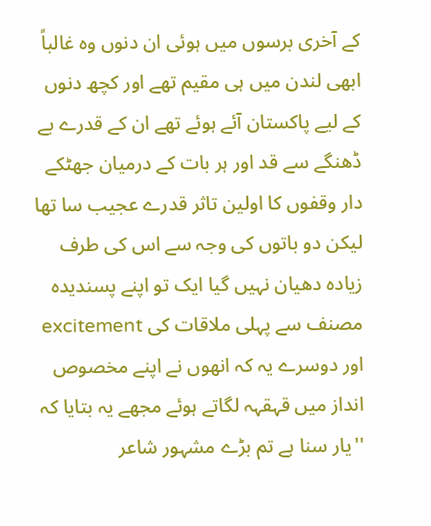کے آخری برسوں میں ہوئی ان دنوں وہ غالباً ابھی لندن میں ہی مقیم تھے اور کچھ دنوں کے لیے پاکستان آئے ہوئے تھے ان کے قدرے بے ڈھنگے سے قد اور ہر بات کے درمیان جھٹکے دار وقفوں کا اولین تاثر قدرے عجیب سا تھا لیکن دو باتوں کی وجہ سے اس کی طرف زیادہ دھیان نہیں گیا ایک تو اپنے پسندیدہ مصنف سے پہلی ملاقات کی excitement اور دوسرے یہ کہ انھوں نے اپنے مخصوص انداز میں قہقہہ لگاتے ہوئے مجھے یہ بتایا کہ ''یار سنا ہے تم بڑے مشہور شاعر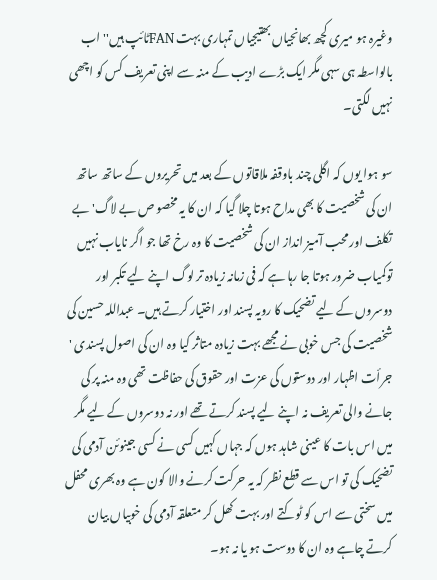وغیرہ ہو میری کچھ بھانجیاں بھتیجیاں تمہاری بہت FANٹائپ ہیں'' اب بالواسطہ ہی سہی مگر ایک بڑے ادیب کے منہ سے اپنی تعریف کس کو اچھی نہیں لگتی۔

سو ہوا یوں کہ اگلی چند باوقفہ ملاقاتوں کے بعد میں تحریروں کے ساتھ ساتھ ان کی شخصیت کا بھی مداح ہوتا چلا گیا کہ ان کا یہ مخصو ص بے لاگ' بے تکلف اور محب آمیز انداز ان کی شخصیت کا وہ رخ تھا جو اگر نایاب نہیں توکمیاب ضرور ہوتا جا رہا ہے کہ فی زمانہ زیادہ تر لوگ اپنے لیے تکبر اور دوسروں کے لیے تضحیک کا رویہ پسند اور اختیار کرتے ہیں۔ عبداللہ حسین کی شخصیت کی جس خوبی نے مجھے بہت زیادہ متاثر کیا وہ ان کی اصول پسندی ' جرأت اظہار اور دوستوں کی عزت اور حقوق کی حفاظت تھی وہ منہ پر کی جانے والی تعریف نہ اپنے لیے پسند کرتے تھے اور نہ دوسروں کے لیے مگر میں اس بات کا عینی شاہد ہوں کہ جہاں کہیں کسی نے کسی جینوئن آدمی کی تضحیک کی تو اس سے قطع نظر کہ یہ حرکت کرنے والا کون ہے وہ بھری محفل میں سختی سے اس کو ٹوکتے اور بہت کھل کر متعلقہ آدمی کی خوبیاں بیان کرتے چاہے وہ ان کا دوست ہو یا نہ ہو۔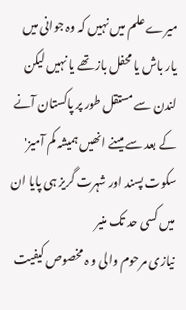میرے علم میں نہیں کہ وہ جوانی میں یار باش یا محفل باز تھے یا نہیں لیکن لندن سے مستقل طور پر پاکستان آنے کے بعد سے میںنے انھیں ہمیشہ کم آمیز' سکوت پسند اور شہرت گریز ہی پایا ان میں کسی حد تک منیر
نیازی مرحوم والی و ہ مخصوص کیفیت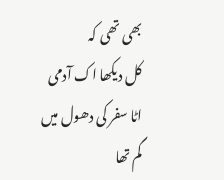بھی تھی کہ
کل دیکھا اک آدمی اٹا سفر کی دھول میں
گم تھا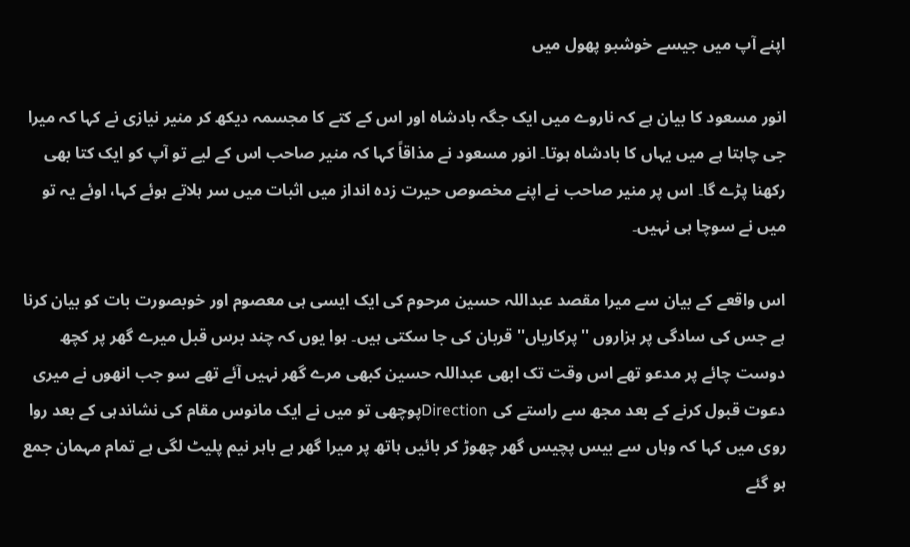اپنے آپ میں جیسے خوشبو پھول میں

انور مسعود کا بیان ہے کہ ناروے میں ایک جگہ بادشاہ اور اس کے کتے کا مجسمہ دیکھ کر منیر نیازی نے کہا کہ میرا جی چاہتا ہے میں یہاں کا بادشاہ ہوتا۔ انور مسعود نے مذاقاً کہا کہ منیر صاحب اس کے لیے تو آپ کو ایک کتا بھی رکھنا پڑے گا۔ اس پر منیر صاحب نے اپنے مخصوص حیرت زدہ انداز میں اثبات میں سر ہلاتے ہوئے کہا، اوئے یہ تو میں نے سوچا ہی نہیں۔

اس واقعے کے بیان سے میرا مقصد عبداللہ حسین مرحوم کی ایک ایسی ہی معصوم اور خوبصورت بات کو بیان کرنا ہے جس کی سادگی پر ہزاروں ''پرکاریاں'' قربان کی جا سکتی ہیں۔ ہوا یوں کہ چند برس قبل میرے گھر پر کچھ دوست چائے پر مدعو تھے اس وقت تک ابھی عبداللہ حسین کبھی مرے گھر نہیں آئے تھے سو جب انھوں نے میری دعوت قبول کرنے کے بعد مجھ سے راستے کی Directionپوچھی تو میں نے ایک مانوس مقام کی نشاندہی کے بعد روا روی میں کہا کہ وہاں سے بیس پچیس گھر چھوڑ کر بائیں ہاتھ پر میرا گھر ہے باہر نیم پلیٹ لگی ہے تمام مہمان جمع ہو گئے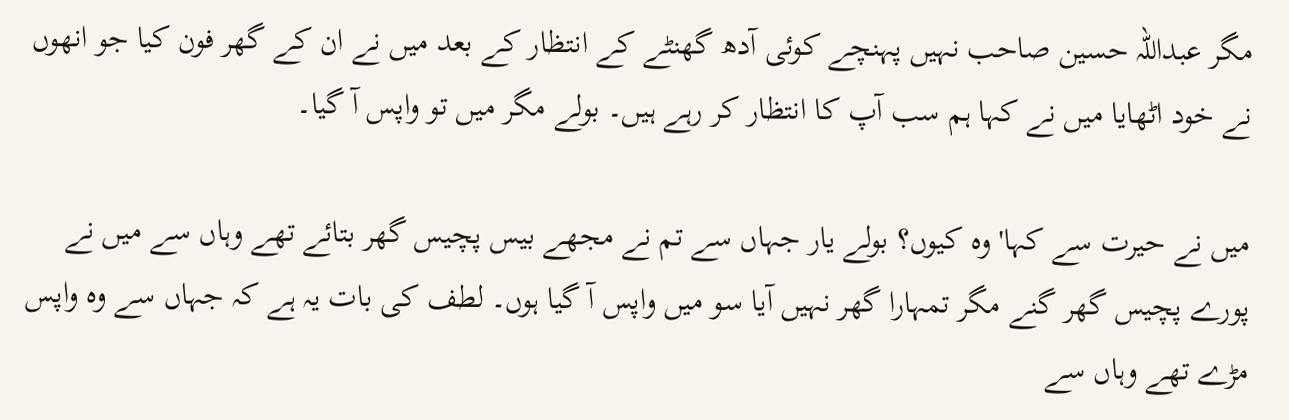مگر عبداللہ حسین صاحب نہیں پہنچے کوئی آدھ گھنٹے کے انتظار کے بعد میں نے ان کے گھر فون کیا جو انھوں نے خود اٹھایا میں نے کہا ہم سب آپ کا انتظار کر رہے ہیں۔ بولے مگر میں تو واپس آ گیا۔

میں نے حیرت سے کہا' وہ کیوں؟ بولے یار جہاں سے تم نے مجھے بیس پچیس گھر بتائے تھے وہاں سے میں نے پورے پچیس گھر گنے مگر تمہارا گھر نہیں آیا سو میں واپس آ گیا ہوں۔ لطف کی بات یہ ہے کہ جہاں سے وہ واپس مڑے تھے وہاں سے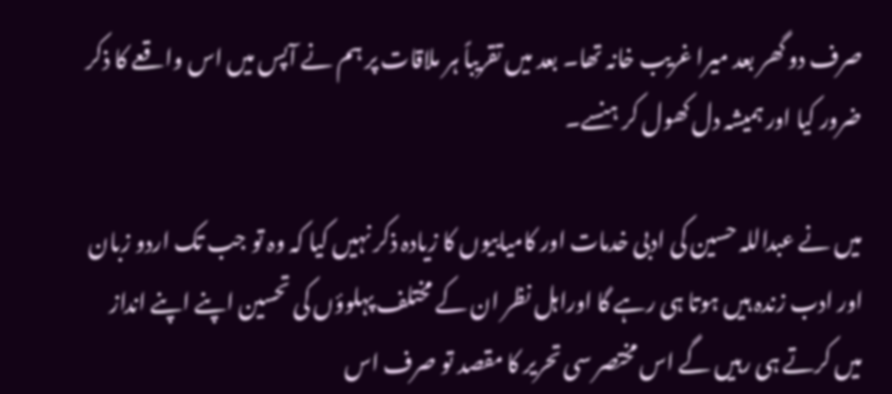صرف دو گھر بعد میرا غریب خانہ تھا۔ بعد میں تقریباً ہر ملاقات پر ہم نے آپس میں اس واقعے کا ذکر ضرور کیا اور ہمیشہ دل کھول کر ہنسے۔

میں نے عبداللہ حسین کی ادبی خدمات اور کامیابیوں کا زیادہ ذکر نہیں کیا کہ وہ تو جب تک اردو زبان اور ادب زندہ ہیں ہوتا ہی رہے گا اوراہل نظر ان کے مختلف پہلوؤں کی تحسین اپنے اپنے انداز میں کرتے ہی رہیں گے اس مختصر سی تحریر کا مقصد تو صرف اس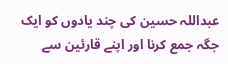عبداللہ حسین کی چند یادوں کو ایک جگہ جمع کرنا اور اپنے قارئین سے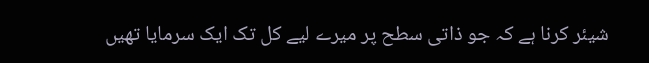شیئر کرنا ہے کہ جو ذاتی سطح پر میرے لیے کل تک ایک سرمایا تھیں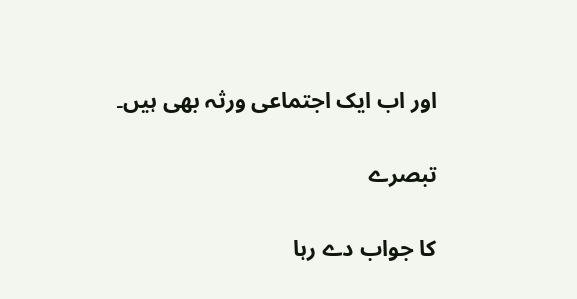اور اب ایک اجتماعی ورثہ بھی ہیں۔

تبصرے

کا جواب دے رہا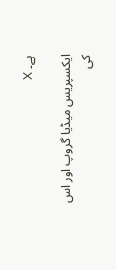ہے۔ X

ایکسپریس میڈیا گروپ اور اس کی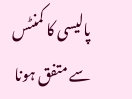پالیسی کا کمنٹس سے متفق ہونا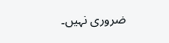ضروری نہیں۔